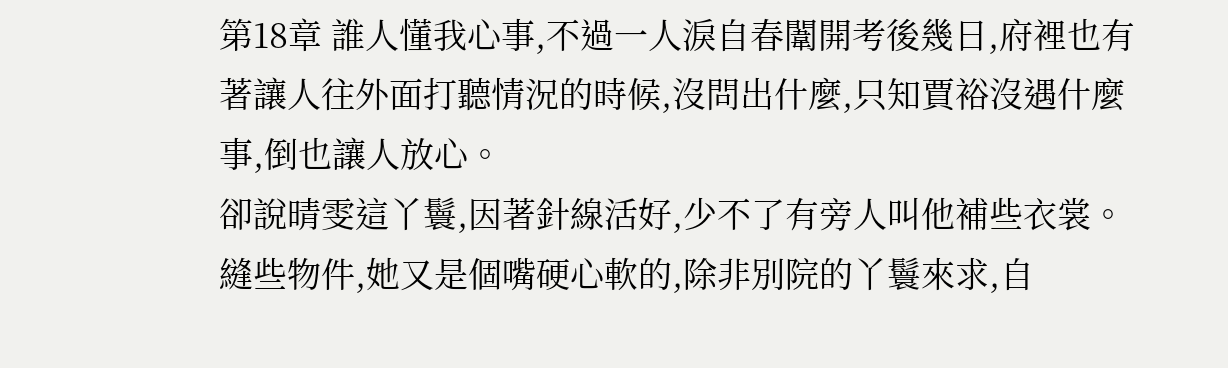第18章 誰人懂我心事,不過一人淚自春闈開考後幾日,府裡也有著讓人往外面打聽情況的時候,沒問出什麼,只知賈裕沒遇什麼事,倒也讓人放心。
卻說晴雯這丫鬟,因著針線活好,少不了有旁人叫他補些衣裳。縫些物件,她又是個嘴硬心軟的,除非別院的丫鬟來求,自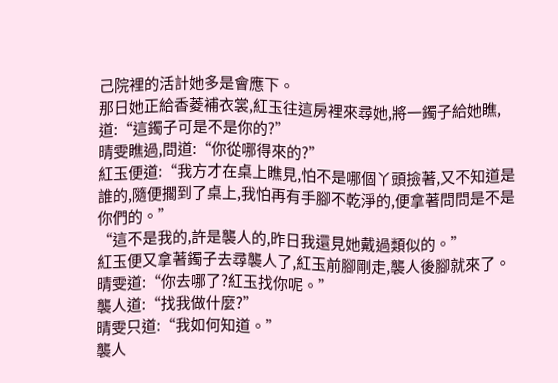己院裡的活計她多是會應下。
那日她正給香菱補衣裳,紅玉往這房裡來尋她,將一鐲子給她瞧,道:“這鐲子可是不是你的?”
晴雯瞧過,問道:“你從哪得來的?”
紅玉便道:“我方才在桌上瞧見,怕不是哪個丫頭撿著,又不知道是誰的,隨便擱到了桌上,我怕再有手腳不乾淨的,便拿著問問是不是你們的。”
“這不是我的,許是襲人的,昨日我還見她戴過類似的。”
紅玉便又拿著鐲子去尋襲人了,紅玉前腳剛走,襲人後腳就來了。
晴雯道:“你去哪了?紅玉找你呢。”
襲人道:“找我做什麼?”
晴雯只道:“我如何知道。”
襲人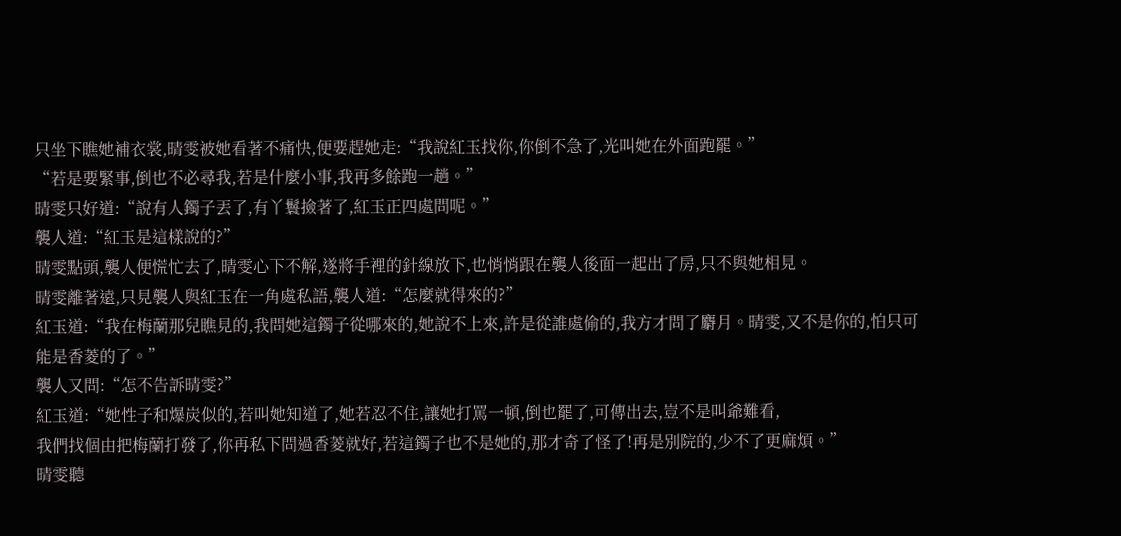只坐下瞧她補衣裳,晴雯被她看著不痛快,便要趕她走:“我說紅玉找你,你倒不急了,光叫她在外面跑罷。”
“若是要緊事,倒也不必尋我,若是什麼小事,我再多餘跑一趟。”
晴雯只好道:“說有人鐲子丟了,有丫鬟撿著了,紅玉正四處問呢。”
襲人道:“紅玉是這樣說的?”
晴雯點頭,襲人便慌忙去了,晴雯心下不解,遂將手裡的針線放下,也悄悄跟在襲人後面一起出了房,只不與她相見。
晴雯離著遠,只見襲人與紅玉在一角處私語,襲人道:“怎麼就得來的?”
紅玉道:“我在梅蘭那兒瞧見的,我問她這鐲子從哪來的,她說不上來,許是從誰處偷的,我方才問了麝月。晴雯,又不是你的,怕只可能是香菱的了。”
襲人又問:“怎不告訴晴雯?”
紅玉道:“她性子和爆炭似的,若叫她知道了,她若忍不住,讓她打罵一頓,倒也罷了,可傳出去,豈不是叫爺難看,
我們找個由把梅蘭打發了,你再私下問過香菱就好,若這鐲子也不是她的,那才奇了怪了!再是別院的,少不了更麻煩。”
晴雯聽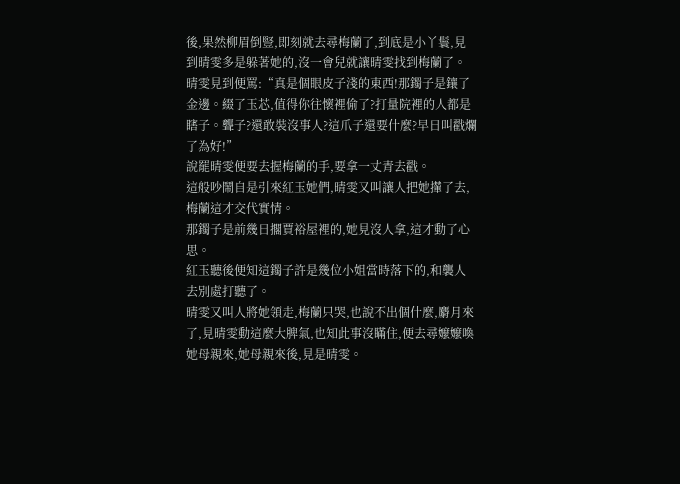後,果然柳眉倒豎,即刻就去尋梅蘭了,到底是小丫鬟,見到晴雯多是躲著她的,沒一會兒就讓晴雯找到梅蘭了。
晴雯見到便罵:“真是個眼皮子淺的東西!那鐲子是鑲了金邊。綴了玉芯,值得你往懷裡偷了?打量院裡的人都是瞎子。聾子?還敢裝沒事人?這爪子還要什麼?早日叫戳爛了為好!”
說罷晴雯便要去握梅蘭的手,要拿一丈青去戳。
這般吵鬧自是引來紅玉她們,晴雯又叫讓人把她攆了去,梅蘭這才交代實情。
那鐲子是前幾日擱賈裕屋裡的,她見沒人拿,這才動了心思。
紅玉聽後便知這鐲子許是幾位小姐當時落下的,和襲人去別處打聽了。
晴雯又叫人將她領走,梅蘭只哭,也說不出個什麼,麝月來了,見晴雯動這麼大脾氣,也知此事沒瞞住,便去尋嬤嬤喚她母親來,她母親來後,見是晴雯。